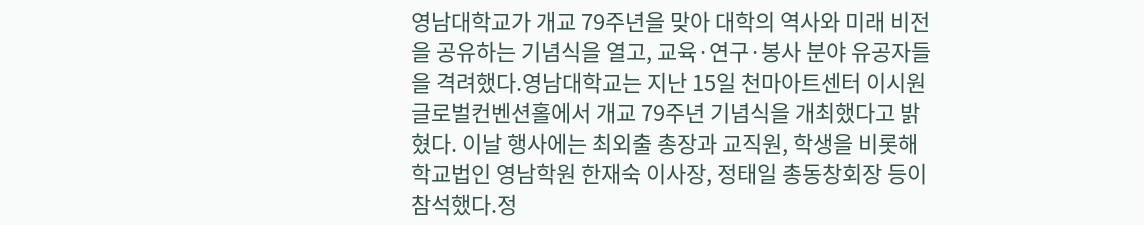영남대학교가 개교 79주년을 맞아 대학의 역사와 미래 비전을 공유하는 기념식을 열고, 교육·연구·봉사 분야 유공자들을 격려했다.영남대학교는 지난 15일 천마아트센터 이시원글로벌컨벤션홀에서 개교 79주년 기념식을 개최했다고 밝혔다. 이날 행사에는 최외출 총장과 교직원, 학생을 비롯해 학교법인 영남학원 한재숙 이사장, 정태일 총동창회장 등이 참석했다.정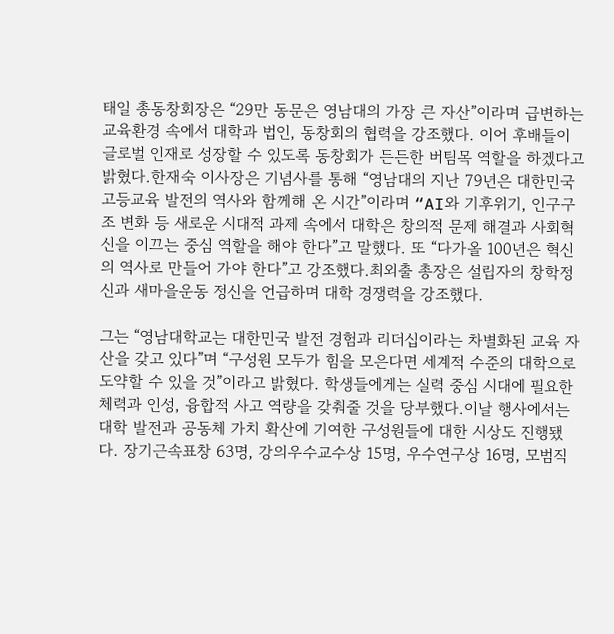태일 총동창회장은 “29만 동문은 영남대의 가장 큰 자산”이라며 급변하는 교육환경 속에서 대학과 법인, 동창회의 협력을 강조했다. 이어 후배들이 글로벌 인재로 성장할 수 있도록 동창회가 든든한 버팀목 역할을 하겠다고 밝혔다.한재숙 이사장은 기념사를 통해 “영남대의 지난 79년은 대한민국 고등교육 발전의 역사와 함께해 온 시간”이라며 “AI와 기후위기, 인구구조 변화 등 새로운 시대적 과제 속에서 대학은 창의적 문제 해결과 사회혁신을 이끄는 중심 역할을 해야 한다”고 말했다. 또 “다가올 100년은 혁신의 역사로 만들어 가야 한다”고 강조했다.최외출 총장은 설립자의 창학정신과 새마을운동 정신을 언급하며 대학 경쟁력을 강조했다.

그는 “영남대학교는 대한민국 발전 경험과 리더십이라는 차별화된 교육 자산을 갖고 있다”며 “구성원 모두가 힘을 모은다면 세계적 수준의 대학으로 도약할 수 있을 것”이라고 밝혔다. 학생들에게는 실력 중심 시대에 필요한 체력과 인성, 융합적 사고 역량을 갖춰줄 것을 당부했다.이날 행사에서는 대학 발전과 공동체 가치 확산에 기여한 구성원들에 대한 시상도 진행됐다. 장기근속표창 63명, 강의우수교수상 15명, 우수연구상 16명, 모범직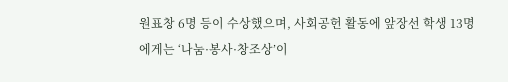원표창 6명 등이 수상했으며, 사회공헌 활동에 앞장선 학생 13명에게는 ‘나눔·봉사·창조상’이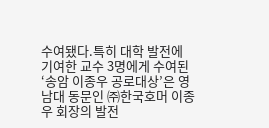수여됐다.특히 대학 발전에 기여한 교수 3명에게 수여된 ‘송암 이종우 공로대상’은 영남대 동문인 ㈜한국호머 이종우 회장의 발전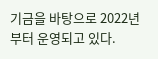기금을 바탕으로 2022년부터 운영되고 있다.